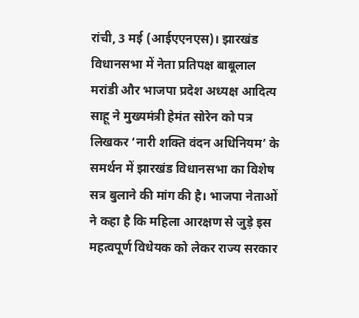रांची, 3 मई (आईएएनएस)। झारखंड विधानसभा में नेता प्रतिपक्ष बाबूलाल मरांडी और भाजपा प्रदेश अध्यक्ष आदित्य साहू ने मुख्यमंत्री हेमंत सोरेन को पत्र लिखकर ‘नारी शक्ति वंदन अधिनियम’ के समर्थन में झारखंड विधानसभा का विशेष सत्र बुलाने की मांग की है। भाजपा नेताओं ने कहा है कि महिला आरक्षण से जुड़े इस महत्वपूर्ण विधेयक को लेकर राज्य सरकार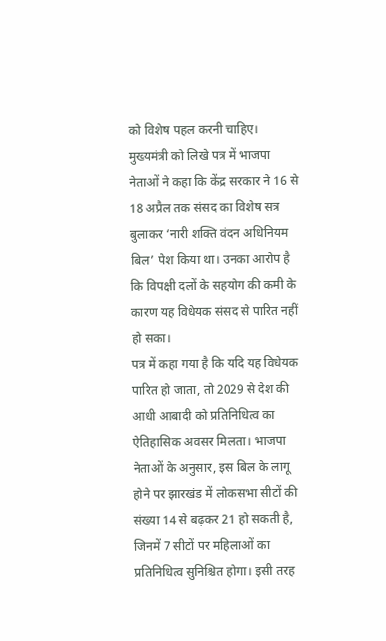को विशेष पहल करनी चाहिए।
मुख्यमंत्री को लिखे पत्र में भाजपा नेताओं ने कहा कि केंद्र सरकार ने 16 से 18 अप्रैल तक संसद का विशेष सत्र बुलाकर ‘नारी शक्ति वंदन अधिनियम बिल’ पेश किया था। उनका आरोप है कि विपक्षी दलों के सहयोग की कमी के कारण यह विधेयक संसद से पारित नहीं हो सका।
पत्र में कहा गया है कि यदि यह विधेयक पारित हो जाता, तो 2029 से देश की आधी आबादी को प्रतिनिधित्व का ऐतिहासिक अवसर मिलता। भाजपा नेताओं के अनुसार, इस बिल के लागू होने पर झारखंड में लोकसभा सीटों की संख्या 14 से बढ़कर 21 हो सकती है, जिनमें 7 सीटों पर महिलाओं का प्रतिनिधित्व सुनिश्चित होगा। इसी तरह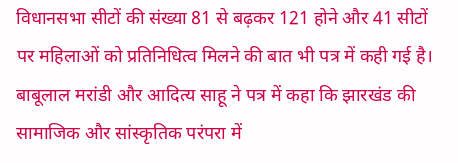विधानसभा सीटों की संख्या 81 से बढ़कर 121 होने और 41 सीटों पर महिलाओं को प्रतिनिधित्व मिलने की बात भी पत्र में कही गई है।
बाबूलाल मरांडी और आदित्य साहू ने पत्र में कहा कि झारखंड की सामाजिक और सांस्कृतिक परंपरा में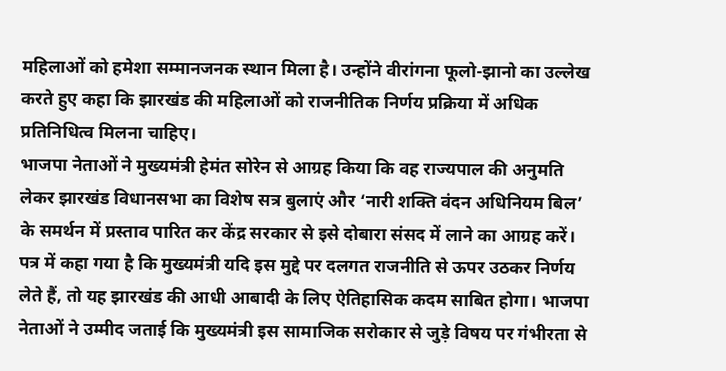महिलाओं को हमेशा सम्मानजनक स्थान मिला है। उन्होंने वीरांगना फूलो-झानो का उल्लेख करते हुए कहा कि झारखंड की महिलाओं को राजनीतिक निर्णय प्रक्रिया में अधिक प्रतिनिधित्व मिलना चाहिए।
भाजपा नेताओं ने मुख्यमंत्री हेमंत सोरेन से आग्रह किया कि वह राज्यपाल की अनुमति लेकर झारखंड विधानसभा का विशेष सत्र बुलाएं और ‘नारी शक्ति वंदन अधिनियम बिल’ के समर्थन में प्रस्ताव पारित कर केंद्र सरकार से इसे दोबारा संसद में लाने का आग्रह करें।
पत्र में कहा गया है कि मुख्यमंत्री यदि इस मुद्दे पर दलगत राजनीति से ऊपर उठकर निर्णय लेते हैं, तो यह झारखंड की आधी आबादी के लिए ऐतिहासिक कदम साबित होगा। भाजपा नेताओं ने उम्मीद जताई कि मुख्यमंत्री इस सामाजिक सरोकार से जुड़े विषय पर गंभीरता से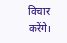विचार करेंगे।